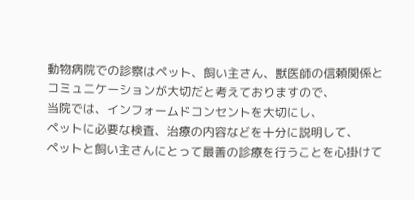動物病院での診察はペット、飼い主さん、獣医師の信頼関係と
コミュニケーションが大切だと考えておりますので、
当院では、インフォームドコンセントを大切にし、
ペットに必要な検査、治療の内容などを十分に説明して、
ペットと飼い主さんにとって最善の診療を行うことを心掛けて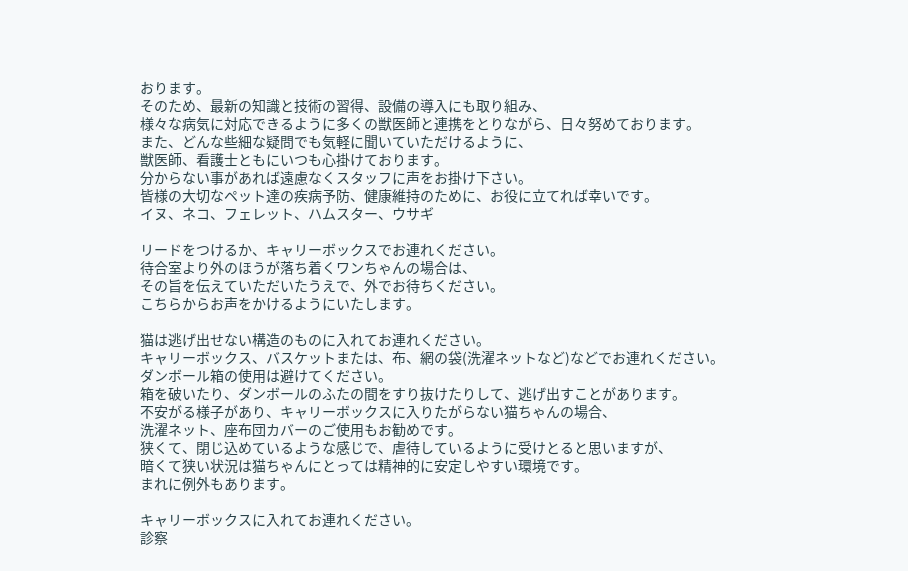おります。
そのため、最新の知識と技術の習得、設備の導入にも取り組み、
様々な病気に対応できるように多くの獣医師と連携をとりながら、日々努めております。
また、どんな些細な疑問でも気軽に聞いていただけるように、
獣医師、看護士ともにいつも心掛けております。
分からない事があれば遠慮なくスタッフに声をお掛け下さい。
皆様の大切なペット達の疾病予防、健康維持のために、お役に立てれば幸いです。
イヌ、ネコ、フェレット、ハムスター、ウサギ

リードをつけるか、キャリーボックスでお連れください。
待合室より外のほうが落ち着くワンちゃんの場合は、
その旨を伝えていただいたうえで、外でお待ちください。
こちらからお声をかけるようにいたします。

猫は逃げ出せない構造のものに入れてお連れください。
キャリーボックス、バスケットまたは、布、網の袋(洗濯ネットなど)などでお連れください。
ダンボール箱の使用は避けてください。
箱を破いたり、ダンボールのふたの間をすり抜けたりして、逃げ出すことがあります。
不安がる様子があり、キャリーボックスに入りたがらない猫ちゃんの場合、
洗濯ネット、座布団カバーのご使用もお勧めです。
狭くて、閉じ込めているような感じで、虐待しているように受けとると思いますが、
暗くて狭い状況は猫ちゃんにとっては精神的に安定しやすい環境です。
まれに例外もあります。

キャリーボックスに入れてお連れください。
診察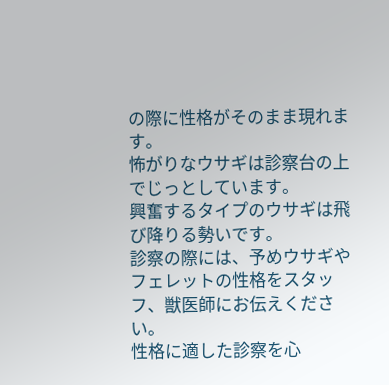の際に性格がそのまま現れます。
怖がりなウサギは診察台の上でじっとしています。
興奮するタイプのウサギは飛び降りる勢いです。
診察の際には、予めウサギやフェレットの性格をスタッフ、獣医師にお伝えください。
性格に適した診察を心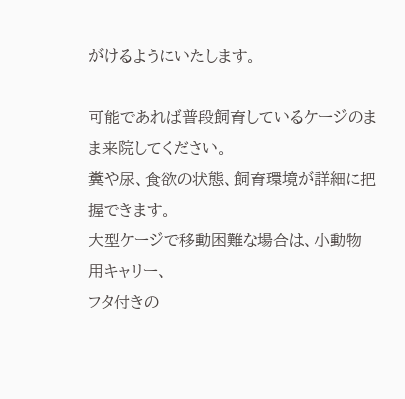がけるようにいたします。

可能であれば普段飼育しているケージのまま来院してください。
糞や尿、食欲の状態、飼育環境が詳細に把握できます。
大型ケージで移動困難な場合は、小動物用キャリー、
フタ付きの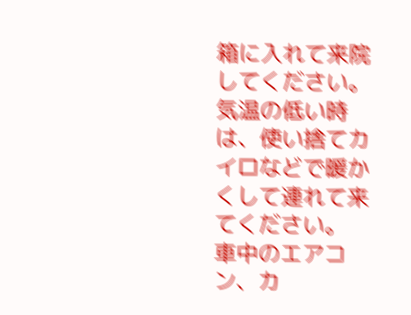箱に入れて来院してください。
気温の低い時は、使い捨てカイロなどで暖かくして連れて来てください。
車中のエアコン、カ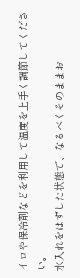イロや保冷剤などを利用して温度を上手く調節してください。
水入れをはずした状態で、なるべくそのままお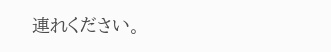連れください。